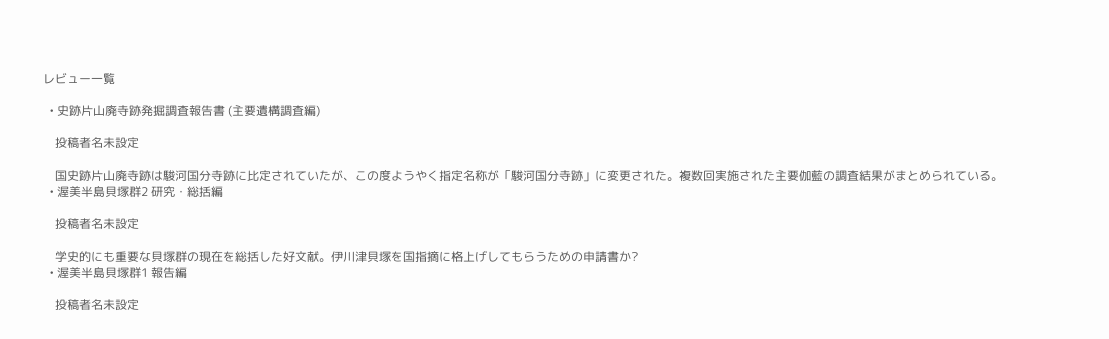レビュー一覧

  • 史跡片山廃寺跡発掘調査報告書 (主要遺構調査編)

    投稿者名未設定

    国史跡片山廃寺跡は駿河国分寺跡に比定されていたが、この度ようやく指定名称が「駿河国分寺跡」に変更された。複数回実施された主要伽藍の調査結果がまとめられている。
  • 渥美半島貝塚群2 研究・総括編

    投稿者名未設定

    学史的にも重要な貝塚群の現在を総括した好文献。伊川津貝塚を国指摘に格上げしてもらうための申請書か?
  • 渥美半島貝塚群1 報告編

    投稿者名未設定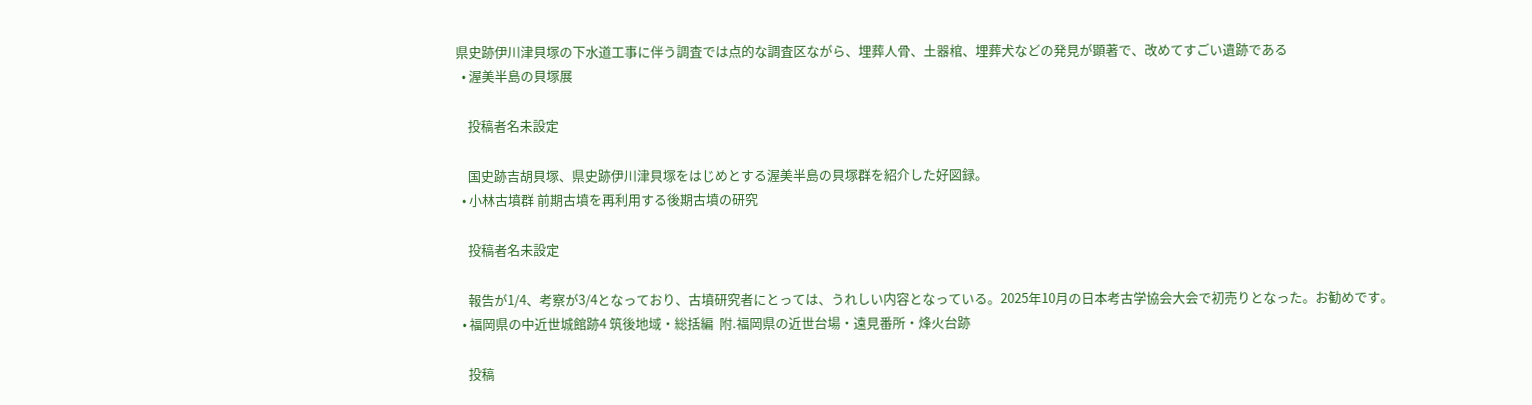県史跡伊川津貝塚の下水道工事に伴う調査では点的な調査区ながら、埋葬人骨、土器棺、埋葬犬などの発見が顕著で、改めてすごい遺跡である
  • 渥美半島の貝塚展

    投稿者名未設定

    国史跡吉胡貝塚、県史跡伊川津貝塚をはじめとする渥美半島の貝塚群を紹介した好図録。
  • 小林古墳群 前期古墳を再利用する後期古墳の研究

    投稿者名未設定

    報告が1/4、考察が3/4となっており、古墳研究者にとっては、うれしい内容となっている。2025年10月の日本考古学協会大会で初売りとなった。お勧めです。
  • 福岡県の中近世城館跡4 筑後地域・総括編  附.福岡県の近世台場・遠見番所・烽火台跡

    投稿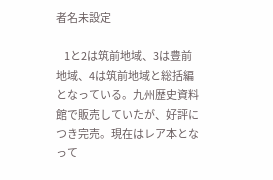者名未設定

    1と2は筑前地域、3は豊前地域、4は筑前地域と総括編となっている。九州歴史資料館で販売していたが、好評につき完売。現在はレア本となって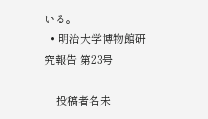いる。
  • 明治大学博物館研究報告 第23号

    投稿者名未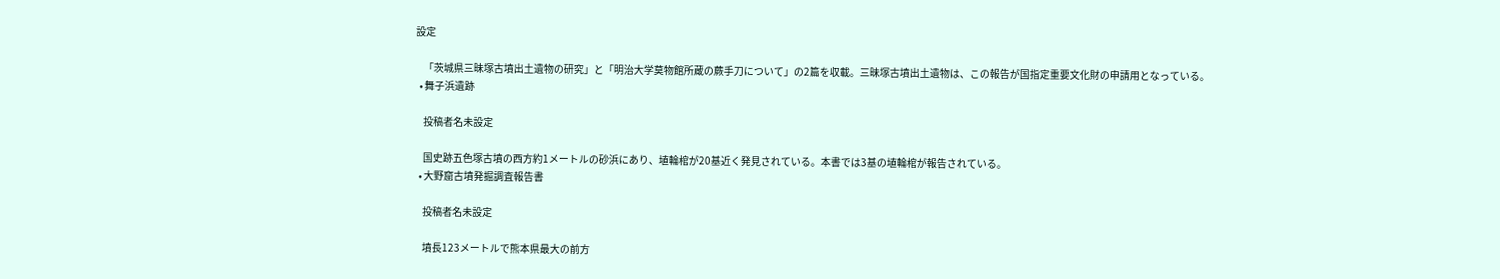設定

    「茨城県三昧塚古墳出土遺物の研究」と「明治大学莫物館所蔵の蕨手刀について」の2篇を収載。三昧塚古墳出土遺物は、この報告が国指定重要文化財の申請用となっている。
  • 舞子浜遺跡

    投稿者名未設定

    国史跡五色塚古墳の西方約1メートルの砂浜にあり、埴輪棺が20基近く発見されている。本書では3基の埴輪棺が報告されている。
  • 大野窟古墳発掘調査報告書

    投稿者名未設定

    墳長123メートルで熊本県最大の前方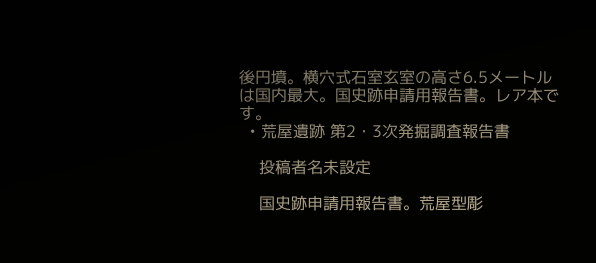後円墳。横穴式石室玄室の高さ6.5メートルは国内最大。国史跡申請用報告書。レア本です。
  • 荒屋遺跡 第2・3次発掘調査報告書

    投稿者名未設定

    国史跡申請用報告書。荒屋型彫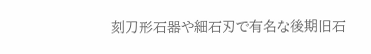刻刀形石器や細石刃で有名な後期旧石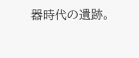器時代の遺跡。